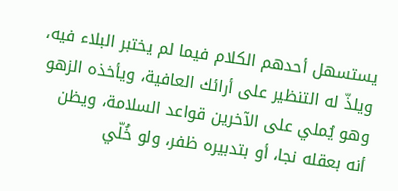يستسهل أحدهم الكلام فيما لم يختبر البلاء فيه، ويلذّ له التنظير على أرائك العافية، ويأخذه الزهو وهو يُملي على الآخرين قواعد السلامة، ويظن أنه بعقله نجا، أو بتدبيره ظفر، ولو خُلّي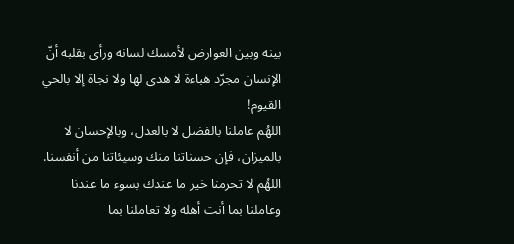بينه وبين العوارض لأمسك لسانه ورأى بقلبه أنّ الإنسان مجرّد هباءة لا هدى لها ولا نجاة إلا بالحي القيوم!
اللهُم عاملنا بالفضل لا بالعدل، وبالإحسان لا بالميزان، فإن حسناتنا منك وسيئاتنا من أنفسنا. اللهُم لا تحرمنا خير ما عندك بسوء ما عندنا وعاملنا بما أنت أهله ولا تعاملنا بما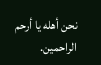نحن أهله يا أرحم الراحمين.